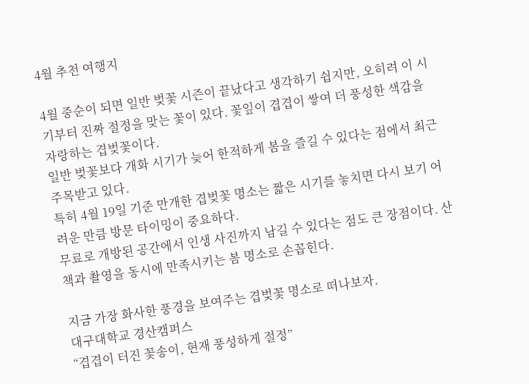4월 추천 여행지

4월 중순이 되면 일반 벚꽃 시즌이 끝났다고 생각하기 쉽지만, 오히려 이 시기부터 진짜 절정을 맞는 꽃이 있다. 꽃잎이 겹겹이 쌓여 더 풍성한 색감을 자랑하는 겹벚꽃이다.
일반 벚꽃보다 개화 시기가 늦어 한적하게 봄을 즐길 수 있다는 점에서 최근 주목받고 있다.
특히 4월 19일 기준 만개한 겹벚꽃 명소는 짧은 시기를 놓치면 다시 보기 어려운 만큼 방문 타이밍이 중요하다.
무료로 개방된 공간에서 인생 사진까지 남길 수 있다는 점도 큰 장점이다. 산책과 촬영을 동시에 만족시키는 봄 명소로 손꼽힌다.

지금 가장 화사한 풍경을 보여주는 겹벚꽃 명소로 떠나보자.
대구대학교 경산캠퍼스
“겹겹이 터진 꽃송이, 현재 풍성하게 절정”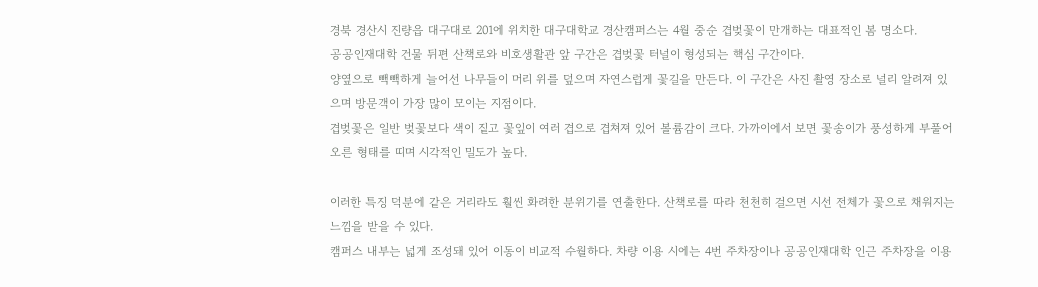경북 경산시 진량읍 대구대로 201에 위치한 대구대학교 경산캠퍼스는 4월 중순 겹벚꽃이 만개하는 대표적인 봄 명소다.
공공인재대학 건물 뒤편 산책로와 비호생활관 앞 구간은 겹벚꽃 터널이 형성되는 핵심 구간이다.
양옆으로 빽빽하게 늘어선 나무들이 머리 위를 덮으며 자연스럽게 꽃길을 만든다. 이 구간은 사진 촬영 장소로 널리 알려져 있으며 방문객이 가장 많이 모이는 지점이다.
겹벚꽃은 일반 벚꽃보다 색이 짙고 꽃잎이 여러 겹으로 겹쳐져 있어 볼륨감이 크다. 가까이에서 보면 꽃송이가 풍성하게 부풀어 오른 형태를 띠며 시각적인 밀도가 높다.

이러한 특징 덕분에 같은 거리라도 훨씬 화려한 분위기를 연출한다. 산책로를 따라 천천히 걸으면 시선 전체가 꽃으로 채워지는 느낌을 받을 수 있다.
캠퍼스 내부는 넓게 조성돼 있어 이동이 비교적 수월하다. 차량 이용 시에는 4번 주차장이나 공공인재대학 인근 주차장을 이용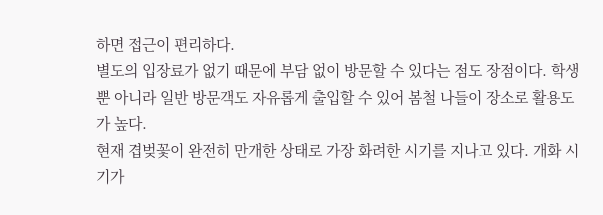하면 접근이 편리하다.
별도의 입장료가 없기 때문에 부담 없이 방문할 수 있다는 점도 장점이다. 학생뿐 아니라 일반 방문객도 자유롭게 출입할 수 있어 봄철 나들이 장소로 활용도가 높다.
현재 겹벚꽃이 완전히 만개한 상태로 가장 화려한 시기를 지나고 있다. 개화 시기가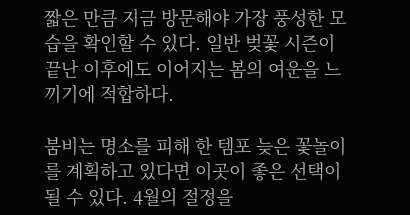짧은 만큼 지금 방문해야 가장 풍성한 모습을 확인할 수 있다. 일반 벚꽃 시즌이 끝난 이후에도 이어지는 봄의 여운을 느끼기에 적합하다.

붐비는 명소를 피해 한 템포 늦은 꽃놀이를 계획하고 있다면 이곳이 좋은 선택이 될 수 있다. 4월의 절정을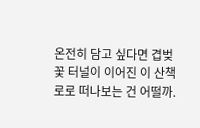온전히 담고 싶다면 겹벚꽃 터널이 이어진 이 산책로로 떠나보는 건 어떨까.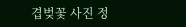겹벚꽃 사진 정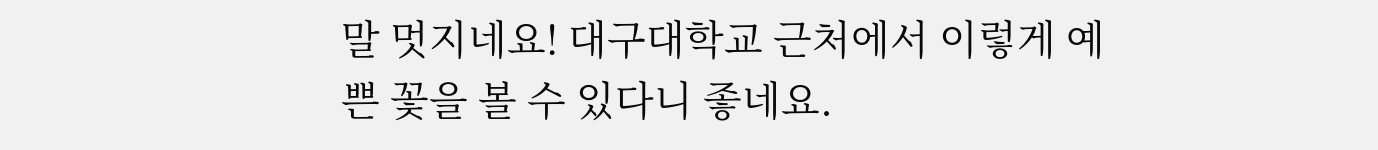말 멋지네요! 대구대학교 근처에서 이렇게 예쁜 꽃을 볼 수 있다니 좋네요.